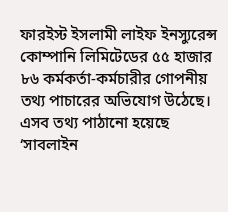ফারইস্ট ইসলামী লাইফ ইনস্যুরেন্স কোম্পানি লিমিটেডের ৫৫ হাজার ৮৬ কর্মকর্তা-কর্মচারীর গোপনীয় তথ্য পাচারের অভিযোগ উঠেছে। এসব তথ্য পাঠানো হয়েছে ‘সাবলাইন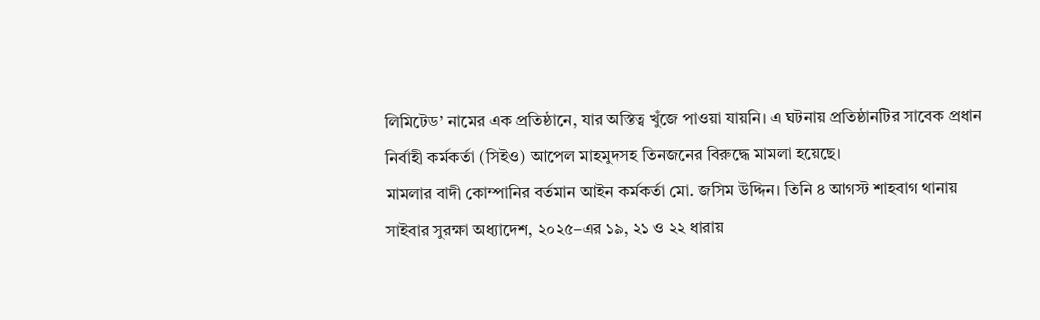লিমিটেড’ নামের এক প্রতিষ্ঠানে, যার অস্তিত্ব খুঁজে পাওয়া যায়নি। এ ঘটনায় প্রতিষ্ঠানটির সাবেক প্রধান নির্বাহী কর্মকর্তা (সিইও) আপেল মাহমুদসহ তিনজনের বিরুদ্ধে মামলা হয়েছে।
মামলার বাদী কোম্পানির বর্তমান আইন কর্মকর্তা মো. জসিম উদ্দিন। তিনি ৪ আগস্ট শাহবাগ থানায় সাইবার সুরক্ষা অধ্যাদেশ, ২০২৫–এর ১৯, ২১ ও ২২ ধারায়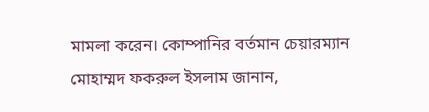মামলা করেন। কোম্পানির বর্তমান চেয়ারম্যান মোহাম্মদ ফকরুল ইসলাম জানান,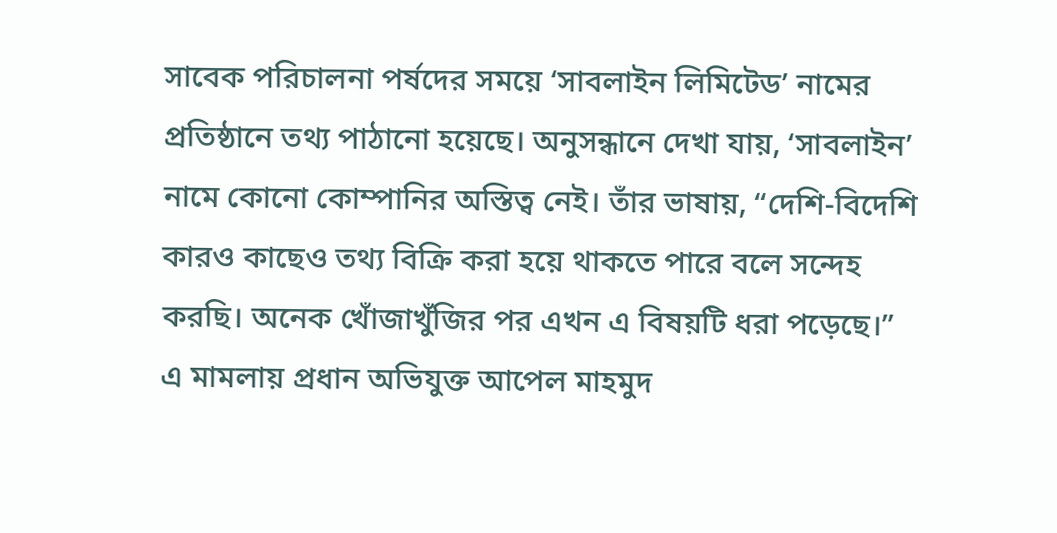সাবেক পরিচালনা পর্ষদের সময়ে ‘সাবলাইন লিমিটেড’ নামের প্রতিষ্ঠানে তথ্য পাঠানো হয়েছে। অনুসন্ধানে দেখা যায়, ‘সাবলাইন’ নামে কোনো কোম্পানির অস্তিত্ব নেই। তাঁর ভাষায়, “দেশি-বিদেশি কারও কাছেও তথ্য বিক্রি করা হয়ে থাকতে পারে বলে সন্দেহ করছি। অনেক খোঁজাখুঁজির পর এখন এ বিষয়টি ধরা পড়েছে।”
এ মামলায় প্রধান অভিযুক্ত আপেল মাহমুদ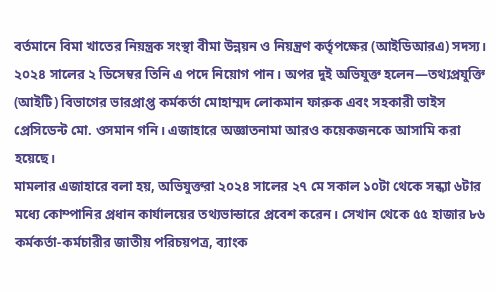বর্তমানে বিমা খাতের নিয়ন্ত্রক সংস্থা বীমা উন্নয়ন ও নিয়ন্ত্রণ কর্তৃপক্ষের (আইডিআরএ) সদস্য। ২০২৪ সালের ২ ডিসেম্বর তিনি এ পদে নিয়োগ পান। অপর দুই অভিযুক্ত হলেন—তথ্যপ্রযুক্তি (আইটি) বিভাগের ভারপ্রাপ্ত কর্মকর্তা মোহাম্মদ লোকমান ফারুক এবং সহকারী ভাইস প্রেসিডেন্ট মো. ওসমান গনি। এজাহারে অজ্ঞাতনামা আরও কয়েকজনকে আসামি করা হয়েছে।
মামলার এজাহারে বলা হয়, অভিযুক্তরা ২০২৪ সালের ২৭ মে সকাল ১০টা থেকে সন্ধ্যা ৬টার মধ্যে কোম্পানির প্রধান কার্যালয়ের তথ্যভান্ডারে প্রবেশ করেন। সেখান থেকে ৫৫ হাজার ৮৬ কর্মকর্তা-কর্মচারীর জাতীয় পরিচয়পত্র, ব্যাংক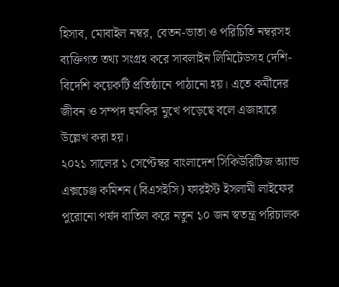হিসাব, মোবাইল নম্বর, বেতন-ভাতা ও পরিচিতি নম্বরসহ ব্যক্তিগত তথ্য সংগ্রহ করে সাবলাইন লিমিটেডসহ দেশি-বিদেশি কয়েকটি প্রতিষ্ঠানে পাঠানো হয়। এতে কর্মীদের জীবন ও সম্পদ হুমকির মুখে পড়েছে বলে এজাহারে উল্লেখ করা হয়।
২০২১ সালের ১ সেপ্টেম্বর বাংলাদেশ সিকিউরিটিজ অ্যান্ড এক্সচেঞ্জ কমিশন (বিএসইসি) ফারইস্ট ইসলামী লাইফের পুরোনো পর্ষদ বাতিল করে নতুন ১০ জন স্বতন্ত্র পরিচালক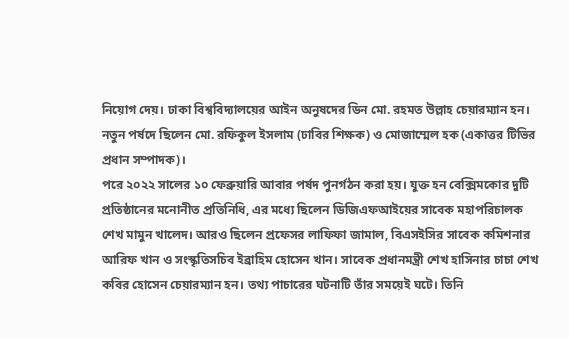নিয়োগ দেয়। ঢাকা বিশ্ববিদ্যালয়ের আইন অনুষদের ডিন মো. রহমত উল্লাহ চেয়ারম্যান হন। নতুন পর্ষদে ছিলেন মো. রফিকুল ইসলাম (ঢাবির শিক্ষক) ও মোজাম্মেল হক (একাত্তর টিভির প্রধান সম্পাদক)।
পরে ২০২২ সালের ১০ ফেব্রুয়ারি আবার পর্ষদ পুনর্গঠন করা হয়। যুক্ত হন বেক্সিমকোর দুটি প্রতিষ্ঠানের মনোনীত প্রতিনিধি, এর মধ্যে ছিলেন ডিজিএফআইয়ের সাবেক মহাপরিচালক শেখ মামুন খালেদ। আরও ছিলেন প্রফেসর লাফিফা জামাল, বিএসইসির সাবেক কমিশনার আরিফ খান ও সংস্কৃতিসচিব ইব্রাহিম হোসেন খান। সাবেক প্রধানমন্ত্রী শেখ হাসিনার চাচা শেখ কবির হোসেন চেয়ারম্যান হন। তথ্য পাচারের ঘটনাটি তাঁর সময়েই ঘটে। তিনি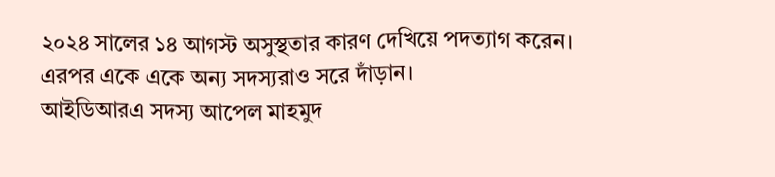২০২৪ সালের ১৪ আগস্ট অসুস্থতার কারণ দেখিয়ে পদত্যাগ করেন। এরপর একে একে অন্য সদস্যরাও সরে দাঁড়ান।
আইডিআরএ সদস্য আপেল মাহমুদ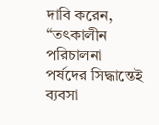দাবি করেন, “তৎকালীন পরিচালনা পর্ষদের সিদ্ধান্তেই ব্যবসা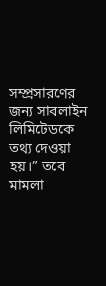সম্প্রসারণের জন্য সাবলাইন লিমিটেডকে তথ্য দেওয়া হয়।” তবে মামলা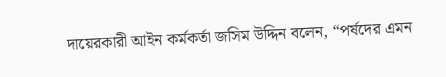দায়েরকারী আইন কর্মকর্তা জসিম উদ্দিন বলেন, “পর্ষদের এমন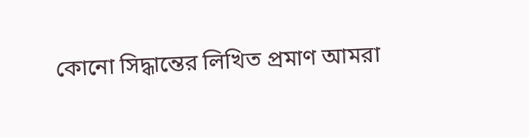কোনো সিদ্ধান্তের লিখিত প্রমাণ আমরা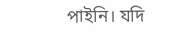পাইনি। যদি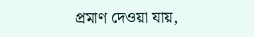প্রমাণ দেওয়া যায়,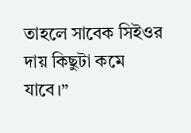তাহলে সাবেক সিইওর দায় কিছুটা কমে যাবে।”